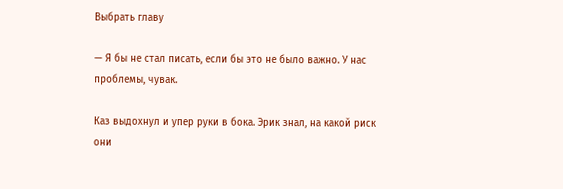Выбрать главу

— Я бы не стал писать, если бы это не было важно. У нас проблемы, чувак.

Каз выдохнул и упер руки в бока. Эрик знал, на какой риск они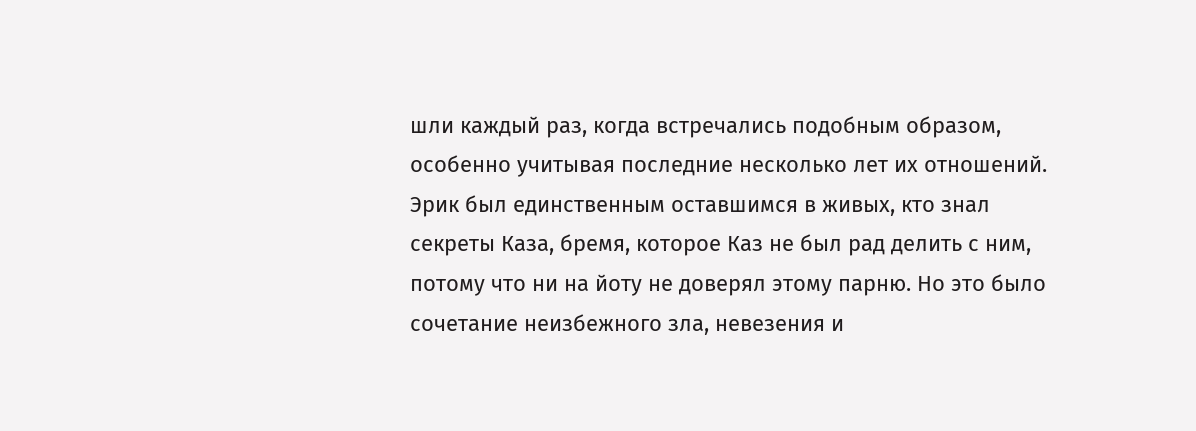шли каждый раз, когда встречались подобным образом, особенно учитывая последние несколько лет их отношений. Эрик был единственным оставшимся в живых, кто знал секреты Каза, бремя, которое Каз не был рад делить с ним, потому что ни на йоту не доверял этому парню. Но это было сочетание неизбежного зла, невезения и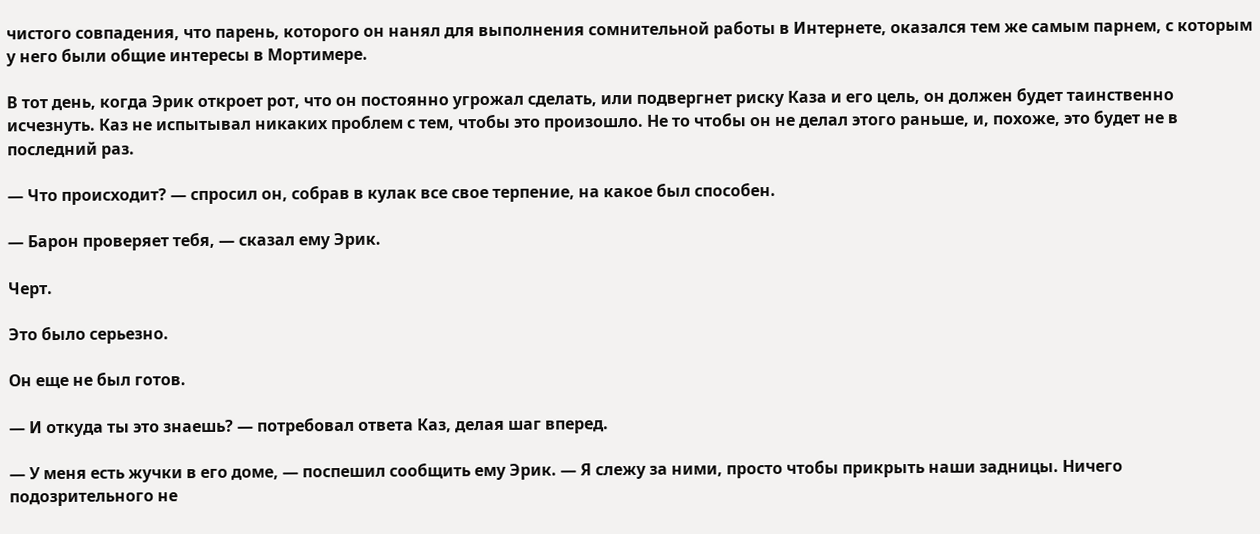чистого совпадения, что парень, которого он нанял для выполнения сомнительной работы в Интернете, оказался тем же самым парнем, с которым у него были общие интересы в Мортимере.

В тот день, когда Эрик откроет рот, что он постоянно угрожал сделать, или подвергнет риску Каза и его цель, он должен будет таинственно исчезнуть. Каз не испытывал никаких проблем с тем, чтобы это произошло. Не то чтобы он не делал этого раньше, и, похоже, это будет не в последний раз.

— Что происходит? — спросил он, собрав в кулак все свое терпение, на какое был способен.

— Барон проверяет тебя, — сказал ему Эрик.

Черт.

Это было серьезно.

Он еще не был готов.

— И откуда ты это знаешь? — потребовал ответа Каз, делая шаг вперед.

— У меня есть жучки в его доме, — поспешил сообщить ему Эрик. — Я слежу за ними, просто чтобы прикрыть наши задницы. Ничего подозрительного не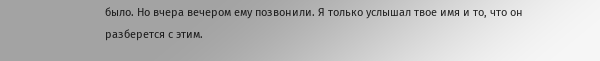было. Но вчера вечером ему позвонили. Я только услышал твое имя и то, что он разберется с этим.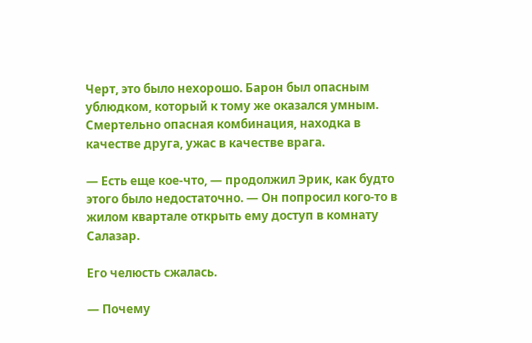Черт, это было нехорошо. Барон был опасным ублюдком, который к тому же оказался умным. Смертельно опасная комбинация, находка в качестве друга, ужас в качестве врага.

— Есть еще кое-что, — продолжил Эрик, как будто этого было недостаточно. — Он попросил кого-то в жилом квартале открыть ему доступ в комнату Салазар.

Его челюсть сжалась.

— Почему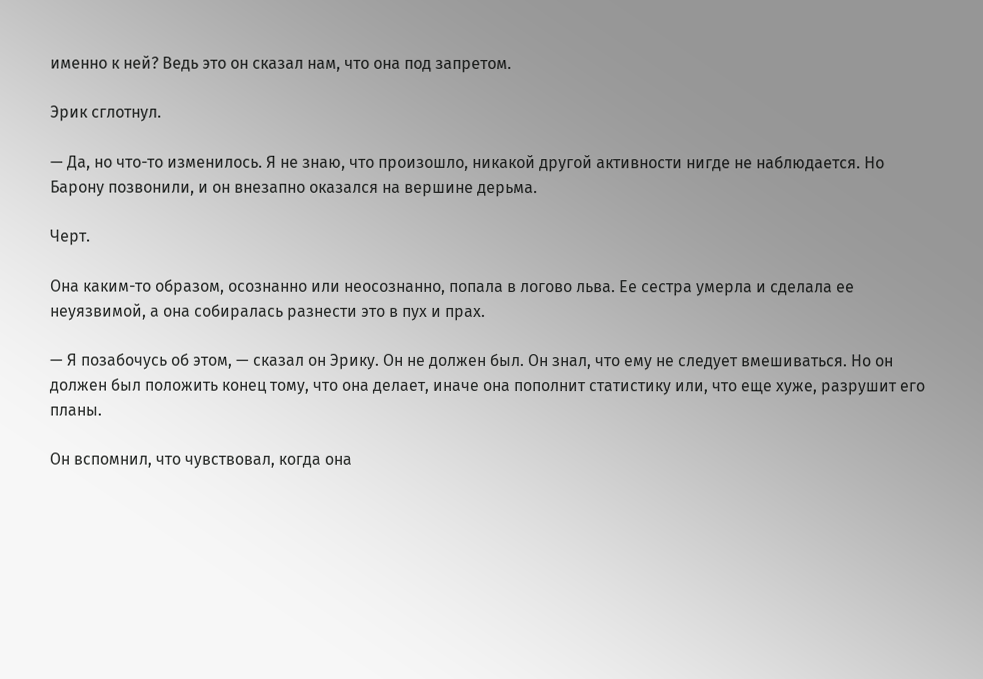именно к ней? Ведь это он сказал нам, что она под запретом.

Эрик сглотнул.

— Да, но что-то изменилось. Я не знаю, что произошло, никакой другой активности нигде не наблюдается. Но Барону позвонили, и он внезапно оказался на вершине дерьма.

Черт.

Она каким-то образом, осознанно или неосознанно, попала в логово льва. Ее сестра умерла и сделала ее неуязвимой, а она собиралась разнести это в пух и прах.

— Я позабочусь об этом, — сказал он Эрику. Он не должен был. Он знал, что ему не следует вмешиваться. Но он должен был положить конец тому, что она делает, иначе она пополнит статистику или, что еще хуже, разрушит его планы.

Он вспомнил, что чувствовал, когда она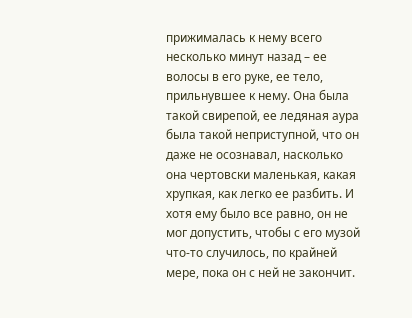прижималась к нему всего несколько минут назад – ее волосы в его руке, ее тело, прильнувшее к нему. Она была такой свирепой, ее ледяная аура была такой неприступной, что он даже не осознавал, насколько она чертовски маленькая, какая хрупкая, как легко ее разбить. И хотя ему было все равно, он не мог допустить, чтобы с его музой что-то случилось, по крайней мере, пока он с ней не закончит.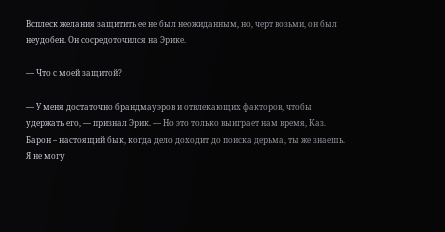Всплеск желания защитить ее не был неожиданным, но, черт возьми, он был неудобен. Он сосредоточился на Эрике.

— Что с моей защитой?

— У меня достаточно брандмауэров и отвлекающих факторов, чтобы удержать его, — признал Эрик. — Но это только выиграет нам время, Каз. Барон – настоящий бык, когда дело доходит до поиска дерьма, ты же знаешь. Я не могу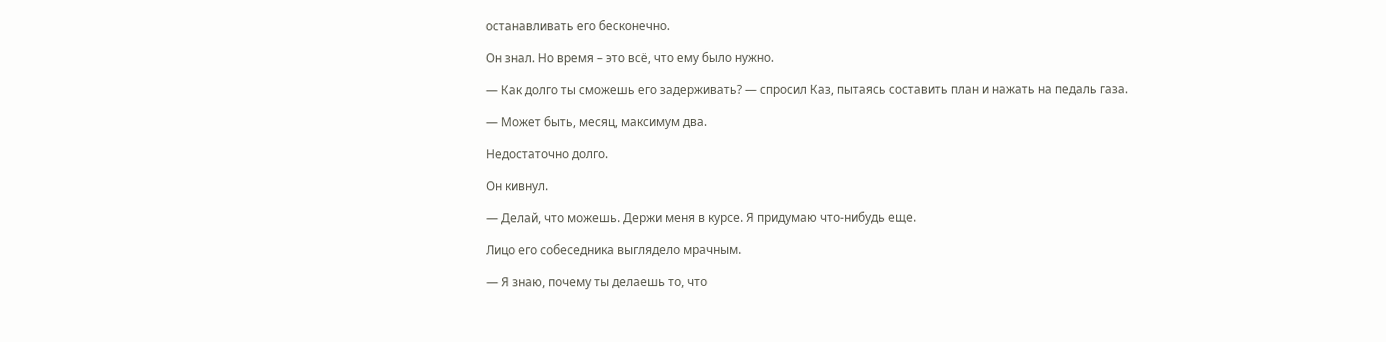останавливать его бесконечно.

Он знал. Но время – это всё, что ему было нужно.

— Как долго ты сможешь его задерживать? — спросил Каз, пытаясь составить план и нажать на педаль газа.

— Может быть, месяц, максимум два.

Недостаточно долго.

Он кивнул.

— Делай, что можешь. Держи меня в курсе. Я придумаю что-нибудь еще.

Лицо его собеседника выглядело мрачным.

— Я знаю, почему ты делаешь то, что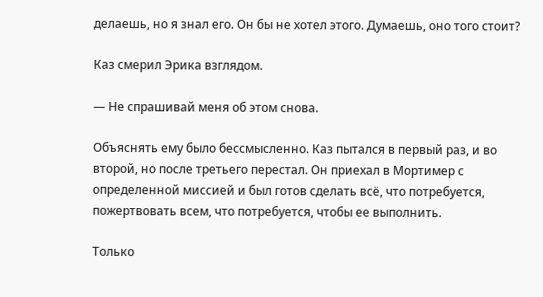делаешь, но я знал его. Он бы не хотел этого. Думаешь, оно того стоит?

Каз смерил Эрика взглядом.

— Не спрашивай меня об этом снова.

Объяснять ему было бессмысленно. Каз пытался в первый раз, и во второй, но после третьего перестал. Он приехал в Мортимер с определенной миссией и был готов сделать всё, что потребуется, пожертвовать всем, что потребуется, чтобы ее выполнить.

Только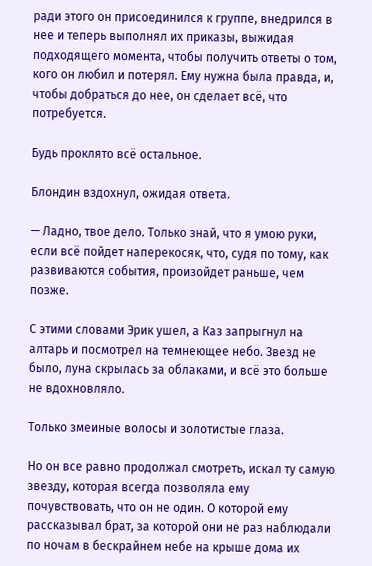ради этого он присоединился к группе, внедрился в нее и теперь выполнял их приказы, выжидая подходящего момента, чтобы получить ответы о том, кого он любил и потерял. Ему нужна была правда, и, чтобы добраться до нее, он сделает всё, что потребуется.

Будь проклято всё остальное.

Блондин вздохнул, ожидая ответа.

— Ладно, твое дело. Только знай, что я умою руки, если всё пойдет наперекосяк, что, судя по тому, как развиваются события, произойдет раньше, чем позже.

С этими словами Эрик ушел, а Каз запрыгнул на алтарь и посмотрел на темнеющее небо. Звезд не было, луна скрылась за облаками, и всё это больше не вдохновляло.

Только змеиные волосы и золотистые глаза.

Но он все равно продолжал смотреть, искал ту самую звезду, которая всегда позволяла ему почувствовать, что он не один. О которой ему рассказывал брат, за которой они не раз наблюдали по ночам в бескрайнем небе на крыше дома их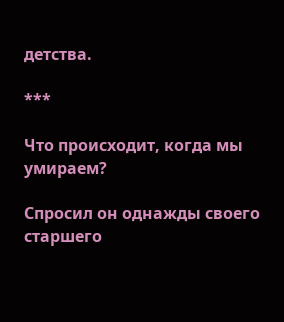детства.

***

Что происходит, когда мы умираем?

Спросил он однажды своего старшего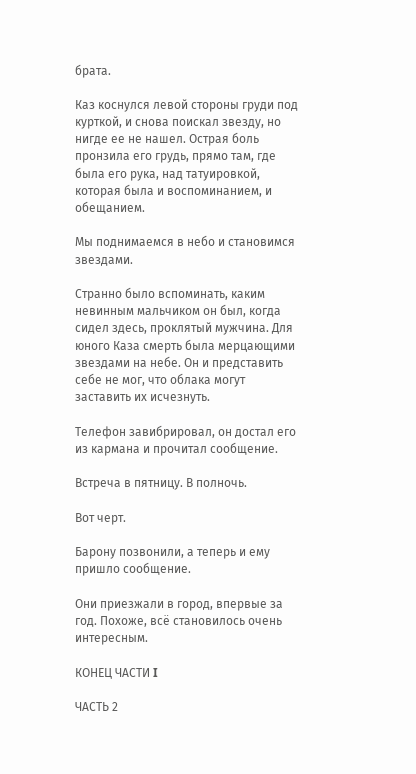брата.

Каз коснулся левой стороны груди под курткой, и снова поискал звезду, но нигде ее не нашел. Острая боль пронзила его грудь, прямо там, где была его рука, над татуировкой, которая была и воспоминанием, и обещанием.

Мы поднимаемся в небо и становимся звездами.

Странно было вспоминать, каким невинным мальчиком он был, когда сидел здесь, проклятый мужчина. Для юного Каза смерть была мерцающими звездами на небе. Он и представить себе не мог, что облака могут заставить их исчезнуть.

Телефон завибрировал, он достал его из кармана и прочитал сообщение.

Встреча в пятницу. В полночь.

Вот черт.

Барону позвонили, а теперь и ему пришло сообщение.

Они приезжали в город, впервые за год. Похоже, всё становилось очень интересным.

КОНЕЦ ЧАСТИ I

ЧАСТЬ 2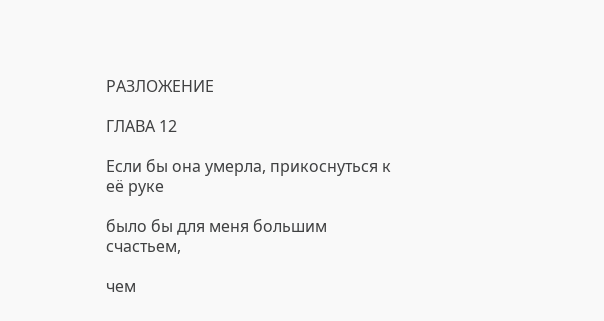РАЗЛОЖЕНИЕ

ГЛАВА 12

Если бы она умерла, прикоснуться к её руке

было бы для меня большим счастьем,

чем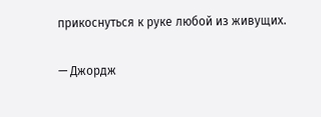прикоснуться к руке любой из живущих.

— Джордж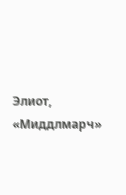Элиот, «Миддлмарч»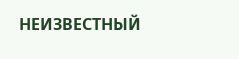НЕИЗВЕСТНЫЙ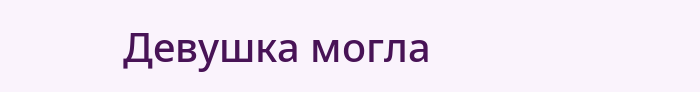Девушка могла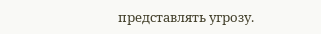представлять угрозу.